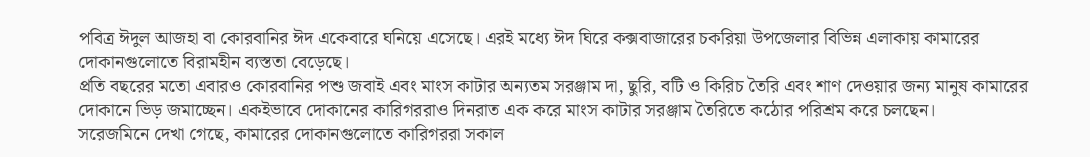পবিত্র ঈদুল আজহা বা কোরবানির ঈদ একেবারে ঘনিয়ে এসেছে। এরই মধ্যে ঈদ ঘিরে কক্সবাজারের চকরিয়া উপজেলার বিভিন্ন এলাকায় কামারের দোকানগুলোতে বিরামহীন ব্যস্ততা বেড়েছে।
প্রতি বছরের মতো এবারও কোরবানির পশু জবাই এবং মাংস কাটার অন্যতম সরঞ্জাম দা, ছুরি, বটি ও কিরিচ তৈরি এবং শাণ দেওয়ার জন্য মানুষ কামারের দোকানে ভিড় জমাচ্ছেন। একইভাবে দোকানের কারিগররাও দিনরাত এক করে মাংস কাটার সরঞ্জাম তৈরিতে কঠোর পরিশ্রম করে চলছেন।
সরেজমিনে দেখা গেছে, কামারের দোকানগুলোতে কারিগররা সকাল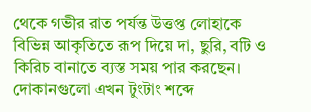থেকে গভীর রাত পর্যন্ত উত্তপ্ত লোহাকে বিভিন্ন আকৃতিতে রূপ দিয়ে দা, ছুরি, বটি ও কিরিচ বানাতে ব্যস্ত সময় পার করছেন। দোকানগুলো এখন টুংটাং শব্দে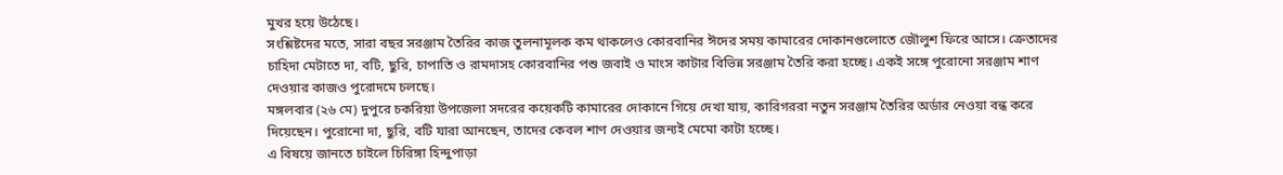মুখর হয়ে উঠেছে।
সংশ্লিষ্টদের মতে, সারা বছর সরঞ্জাম তৈরির কাজ তুলনামূলক কম থাকলেও কোরবানির ঈদের সময় কামারের দোকানগুলোতে জৌলুশ ফিরে আসে। ক্রেতাদের চাহিদা মেটাতে দা, বটি, ছুরি, চাপাতি ও রামদাসহ কোরবানির পশু জবাই ও মাংস কাটার বিভিন্ন সরঞ্জাম তৈরি করা হচ্ছে। একই সঙ্গে পুরোনো সরঞ্জাম শাণ দেওয়ার কাজও পুরোদমে চলছে।
মঙ্গলবার (২৬ মে) দুপুরে চকরিয়া উপজেলা সদরের কয়েকটি কামারের দোকানে গিয়ে দেখা যায়, কারিগররা নতুন সরঞ্জাম তৈরির অর্ডার নেওয়া বন্ধ করে দিয়েছেন। পুরোনো দা, ছুরি, বটি যারা আনছেন, তাদের কেবল শাণ দেওয়ার জন্যই মেমো কাটা হচ্ছে।
এ বিষয়ে জানতে চাইলে চিরিঙ্গা হিন্দুপাড়া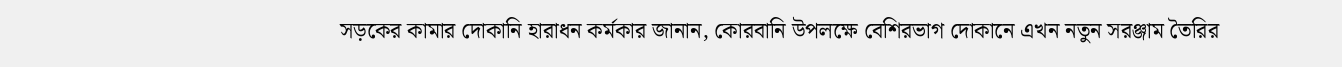সড়কের কামার দোকানি হারাধন কর্মকার জানান, কোরবানি উপলক্ষে বেশিরভাগ দোকানে এখন নতুন সরঞ্জাম তৈরির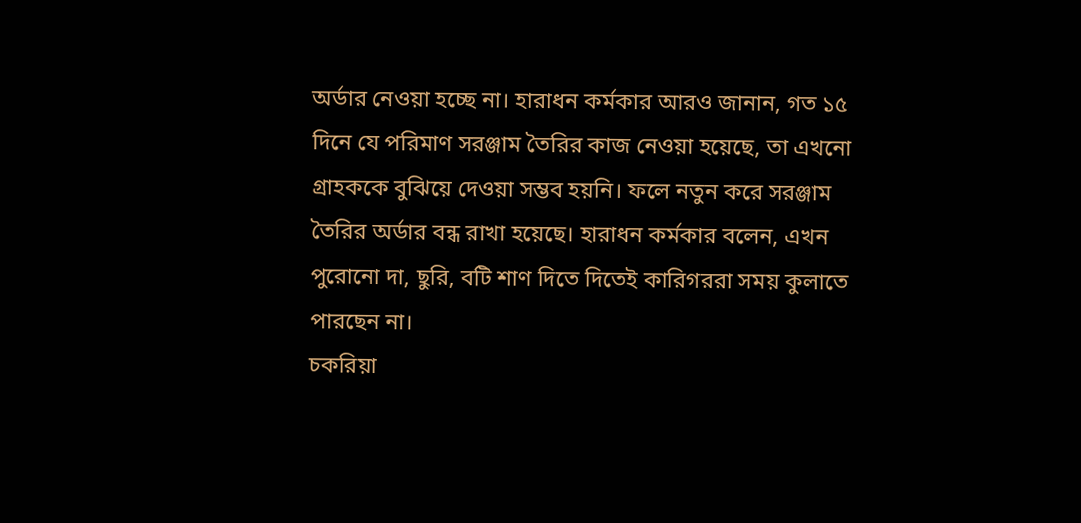অর্ডার নেওয়া হচ্ছে না। হারাধন কর্মকার আরও জানান, গত ১৫ দিনে যে পরিমাণ সরঞ্জাম তৈরির কাজ নেওয়া হয়েছে, তা এখনো গ্রাহককে বুঝিয়ে দেওয়া সম্ভব হয়নি। ফলে নতুন করে সরঞ্জাম তৈরির অর্ডার বন্ধ রাখা হয়েছে। হারাধন কর্মকার বলেন, এখন পুরোনো দা, ছুরি, বটি শাণ দিতে দিতেই কারিগররা সময় কুলাতে পারছেন না।
চকরিয়া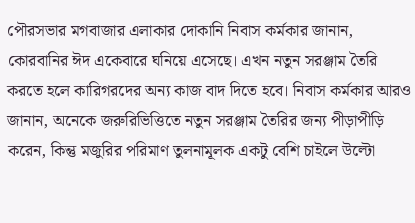পৌরসভার মগবাজার এলাকার দোকানি নিবাস কর্মকার জানান, কোরবানির ঈদ একেবারে ঘনিয়ে এসেছে। এখন নতুন সরঞ্জাম তৈরি করতে হলে কারিগরদের অন্য কাজ বাদ দিতে হবে। নিবাস কর্মকার আরও জানান, অনেকে জরুরিভিত্তিতে নতুন সরঞ্জাম তৈরির জন্য পীড়াপীড়ি করেন, কিন্তু মজুরির পরিমাণ তুলনামূলক একটু বেশি চাইলে উল্টো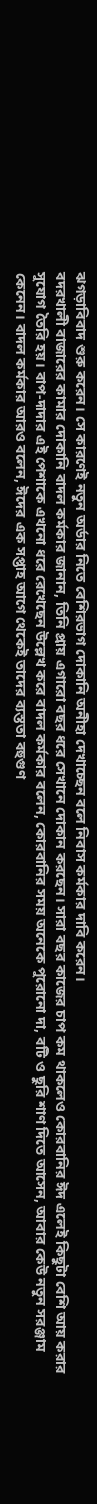ঝগড়াবিবাদ শুরু করেন। সে কারণেই নতুন অর্ডার নিতে বেশিরভাগ দোকানি অনীহা দেখাচ্ছেন বলে নিবাস কর্মকার দাবি করেন।
বদরখালী বাজারের কামার দোকানি বাদল কর্মকার জানান, তিনি প্রায় এগারো বছর ধরে সেখানে দোকান করছেন। সারা বছর কাজের চাপ কম থাকলেও কোরবানির ঈদ এলেই কিছুটা বেশি আয় করার সুযোগ তৈরি হয়। বাপ-দাদার এই পেশাকে এখনো ধরে রেখেছেন উল্লেখ করে বাদল কর্মকার বলেন, কোরবানির সময় অনেকে পুরোনো দা, বটি ও ছুরি শাণ দিতে আসেন, আবার কেউ নতুন সরঞ্জাম কেনেন। বাদল কর্মকার আরও বলেন, ঈদের এক সপ্তাহ আগে থেকেই তাদের ব্যস্ততা বহুগুণ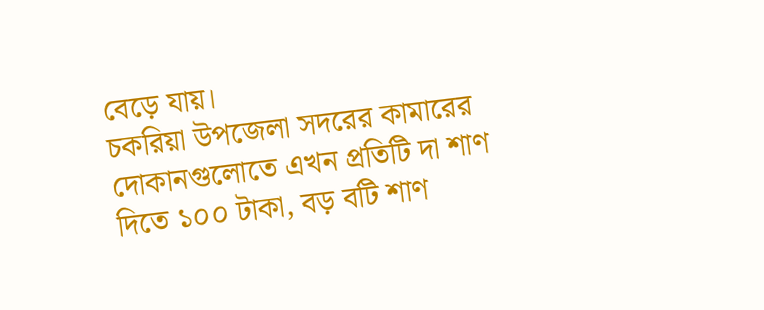বেড়ে যায়।
চকরিয়া উপজেলা সদরের কামারের দোকানগুলোতে এখন প্রতিটি দা শাণ দিতে ১০০ টাকা, বড় বটি শাণ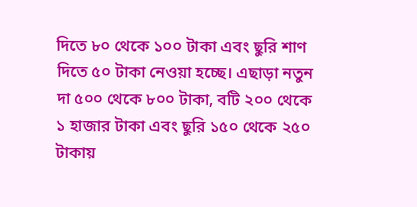দিতে ৮০ থেকে ১০০ টাকা এবং ছুরি শাণ দিতে ৫০ টাকা নেওয়া হচ্ছে। এছাড়া নতুন দা ৫০০ থেকে ৮০০ টাকা, বটি ২০০ থেকে ১ হাজার টাকা এবং ছুরি ১৫০ থেকে ২৫০ টাকায়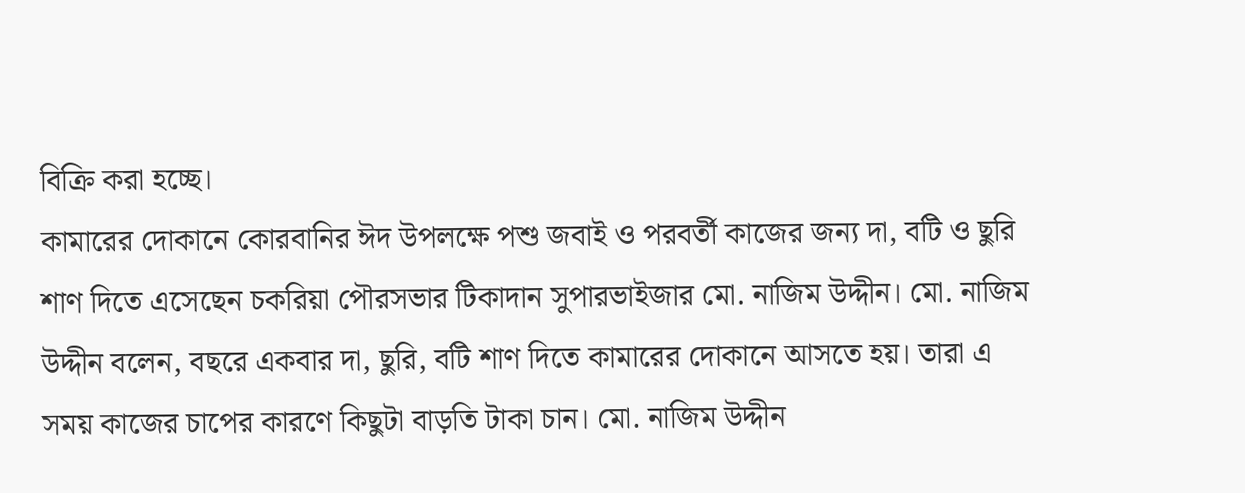বিক্রি করা হচ্ছে।
কামারের দোকানে কোরবানির ঈদ উপলক্ষে পশু জবাই ও পরবর্তী কাজের জন্য দা, বটি ও ছুরি শাণ দিতে এসেছেন চকরিয়া পৌরসভার টিকাদান সুপারভাইজার মো. নাজিম উদ্দীন। মো. নাজিম উদ্দীন বলেন, বছরে একবার দা, ছুরি, বটি শাণ দিতে কামারের দোকানে আসতে হয়। তারা এ সময় কাজের চাপের কারণে কিছুটা বাড়তি টাকা চান। মো. নাজিম উদ্দীন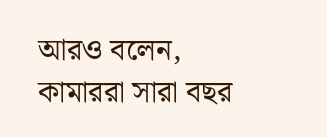আরও বলেন, কামাররা সারা বছর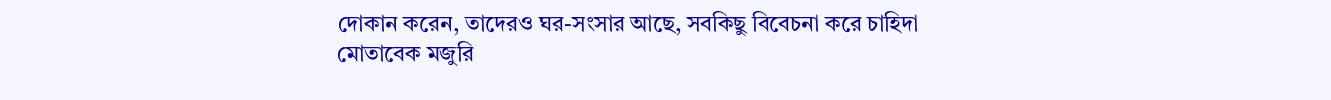দোকান করেন, তাদেরও ঘর-সংসার আছে, সবকিছু বিবেচনা করে চাহিদা মোতাবেক মজুরি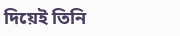দিয়েই তিনি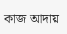কাজ আদায়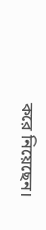করে নিয়েছেন।